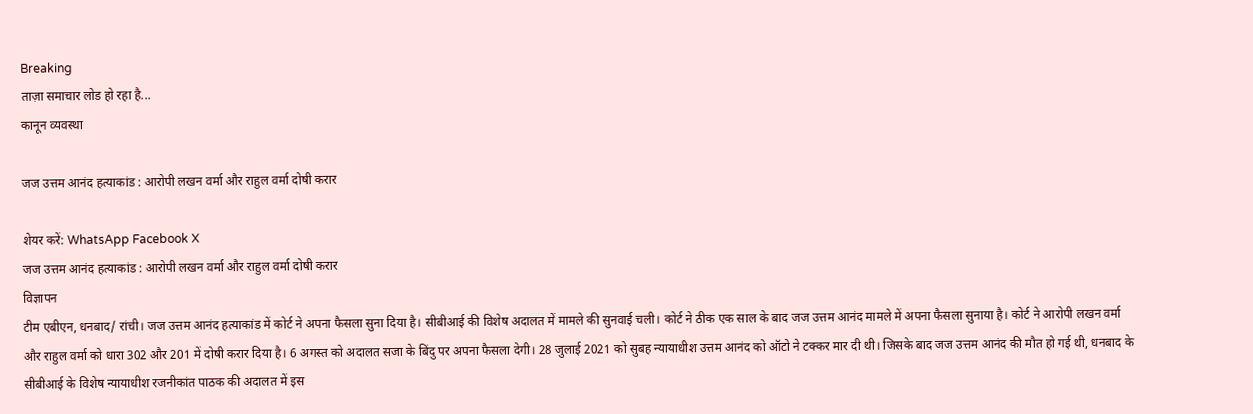Breaking
ताज़ा समाचार लोड हो रहा है...
कानून व्यवस्था

जज उत्तम आनंद हत्याकांड : आरोपी लखन वर्मा और राहुल वर्मा दोषी करार

शेयर करें: WhatsApp Facebook X
जज उत्तम आनंद हत्याकांड : आरोपी लखन वर्मा और राहुल वर्मा दोषी करार
विज्ञापन
टीम एबीएन, धनबाद/ रांची। जज उत्तम आनंद हत्याकांड में कोर्ट ने अपना फैसला सुना दिया है। सीबीआई की विशेष अदालत में मामले की सुनवाई चली। कोर्ट ने ठीक एक साल के बाद जज उत्तम आनंद मामले में अपना फैसला सुनाया है। कोर्ट ने आरोपी लखन वर्मा और राहुल वर्मा को धारा 302 और 201 में दोषी करार दिया है। 6 अगस्त को अदालत सजा के बिंदु पर अपना फैसला देगी। 28 जुलाई 2021 को सुबह न्यायाधीश उत्तम आनंद को ऑटो ने टक्कर मार दी थी। जिसके बाद जज उत्तम आनंद की मौत हो गई थी, धनबाद के सीबीआई के विशेष न्यायाधीश रजनीकांत पाठक की अदालत में इस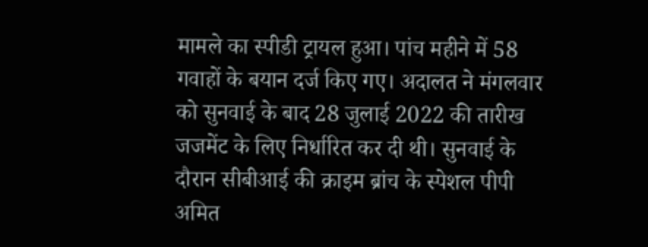मामले का स्पीडी ट्रायल हुआ। पांच महीने में 58 गवाहों के बयान दर्ज किए गए। अदालत ने मंगलवार को सुनवाई के बाद 28 जुलाई 2022 की तारीख जजमेंट के लिए निर्धारित कर दी थी। सुनवाई के दौरान सीबीआई की क्राइम ब्रांच के स्पेशल पीपी अमित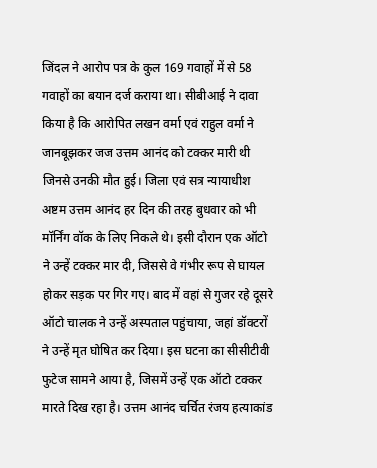जिंदल ने आरोप पत्र के कुल 169 गवाहों में से 58 गवाहों का बयान दर्ज कराया था। सीबीआई ने दावा किया है कि आरोपित लखन वर्मा एवं राहुल वर्मा ने जानबूझकर जज उत्तम आनंद को टक्कर मारी थी जिनसे उनकी मौत हुई। जिला एवं सत्र न्यायाधीश अष्टम उत्तम आनंद हर दिन की तरह बुधवार को भी मॉर्निंग वॉक के लिए निकले थे। इसी दौरान एक ऑटो ने उन्हें टक्कर मार दी, जिससे वे गंभीर रूप से घायल होकर सड़क पर गिर गए। बाद में वहां से गुजर रहे दूसरे ऑटो चालक ने उन्हें अस्पताल पहुंचाया, जहां डॉक्टरों ने उन्हें मृत घोषित कर दिया। इस घटना का सीसीटीवी फुटेज सामने आया है, जिसमें उन्हें एक ऑटो टक्कर मारते दिख रहा है। उत्तम आनंद चर्चित रंजय हत्याकांड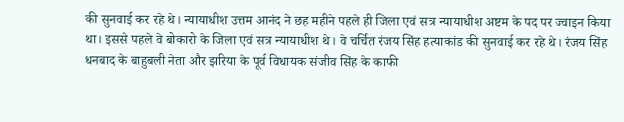की सुनवाई कर रहे थे। न्यायाधीश उत्तम आनंद ने छह महीने पहले ही जिला एवं सत्र न्यायाधीश अष्टम के पद पर ज्वाइन किया था। इससे पहले वे बोकारो के जिला एवं सत्र न्यायाधीश थे। वे चर्चित रंजय सिंह हत्याकांड की सुनवाई कर रहे थे। रंजय सिंह धनबाद के बाहुबली नेता और झरिया के पूर्व विधायक संजीव सिंह के काफी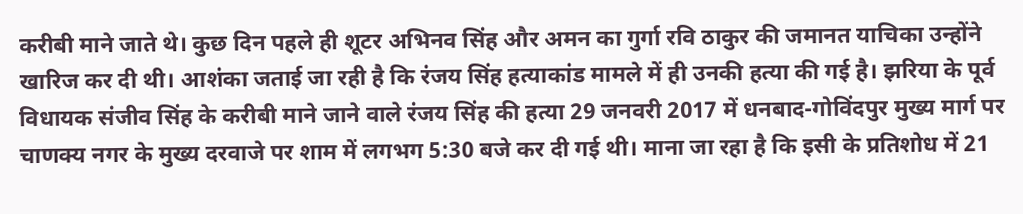करीबी माने जाते थे। कुछ दिन पहले ही शूटर अभिनव सिंह और अमन का गुर्गा रवि ठाकुर की जमानत याचिका उन्होंने खारिज कर दी थी। आशंका जताई जा रही है कि रंजय सिंह हत्याकांड मामले में ही उनकी हत्या की गई है। झरिया के पूर्व विधायक संजीव सिंह के करीबी माने जाने वाले रंजय सिंह की हत्या 29 जनवरी 2017 में धनबाद-गोविंदपुर मुख्य मार्ग पर चाणक्य नगर के मुख्य दरवाजे पर शाम में लगभग 5:30 बजे कर दी गई थी। माना जा रहा है कि इसी के प्रतिशोध में 21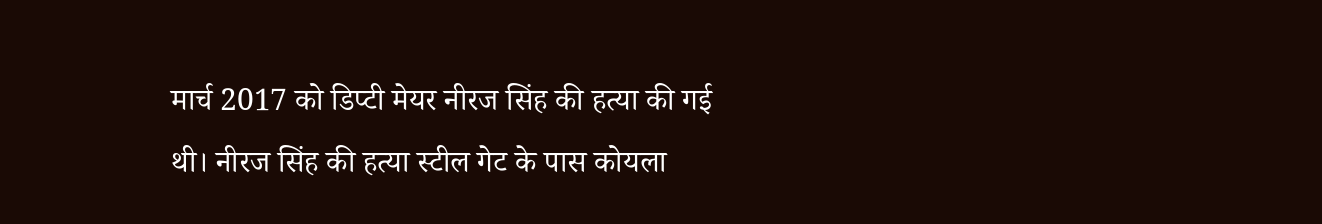मार्च 2017 को डिप्टी मेयर नीरज सिंह की हत्या की गई थी। नीरज सिंह की हत्या स्टील गेट के पास कोयला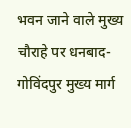भवन जाने वाले मुख्य चौराहे पर धनबाद- गोविंदपुर मुख्य मार्ग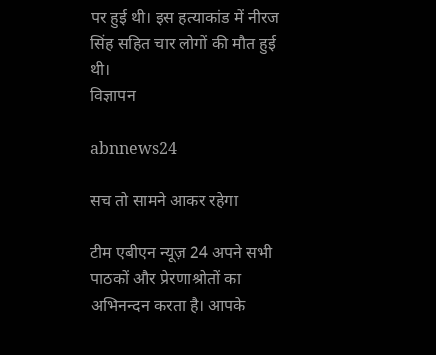पर हुई थी। इस हत्याकांड में नीरज सिंह सहित चार लोगों की मौत हुई थी।
विज्ञापन

abnnews24

सच तो सामने आकर रहेगा

टीम एबीएन न्यूज़ 24 अपने सभी पाठकों और प्रेरणाश्रोतों का अभिनन्दन करता है। आपके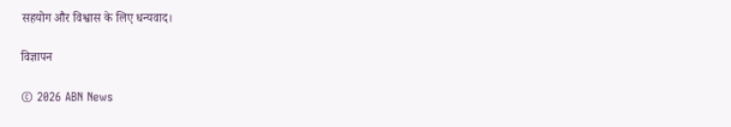सहयोग और विश्वास के लिए धन्यवाद।

विज्ञापन

© 2026 ABN News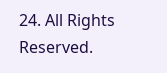24. All Rights Reserved.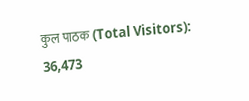कुल पाठक (Total Visitors): 36,473